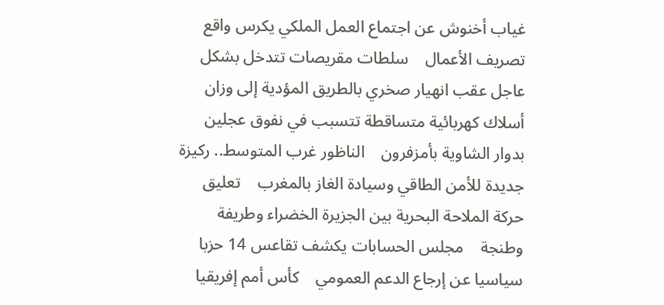غياب أخنوش عن اجتماع العمل الملكي يكرس واقع تصريف الأعمال    سلطات مقريصات تتدخل بشكل عاجل عقب انهيار صخري بالطريق المؤدية إلى وزان    أسلاك كهربائية متساقطة تتسبب في نفوق عجلين بدوار الشاوية بأمزفرون    الناظور غرب المتوسط.. ركيزة جديدة للأمن الطاقي وسيادة الغاز بالمغرب    تعليق حركة الملاحة البحرية بين الجزيرة الخضراء وطريفة وطنجة    مجلس الحسابات يكشف تقاعس 14 حزبا سياسيا عن إرجاع الدعم العمومي    كأس أمم إفريقيا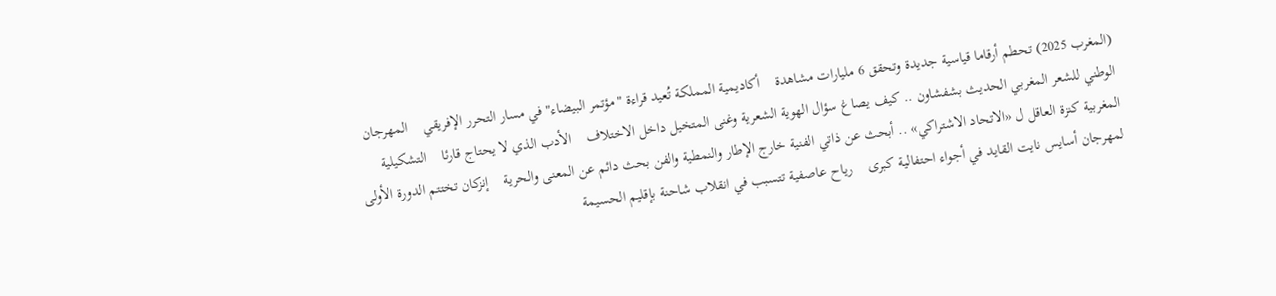(المغرب 2025) تحطم أرقاما قياسية جديدة وتحقق 6 مليارات مشاهدة    أكاديمية المملكة تُعيد قراءة "مؤتمر البيضاء" في مسار التحرر الإفريقي    المهرجان الوطني للشعر المغربي الحديث بشفشاون .. كيف يصاغ سؤال الهوية الشعرية وغنى المتخيل داخل الاختلاف    الأدب الذي لا يحتاج قارئا    التشكيلية المغربية كنزة العاقل ل «الاتحاد الاشتراكي» .. أبحث عن ذاتي الفنية خارج الإطار والنمطية والفن بحث دائم عن المعنى والحرية    إنزكان تختتم الدورة الأولى لمهرجان أسايس نايت القايد في أجواء احتفالية كبرى    رياح عاصفية تتسبب في انقلاب شاحنة بإقليم الحسيمة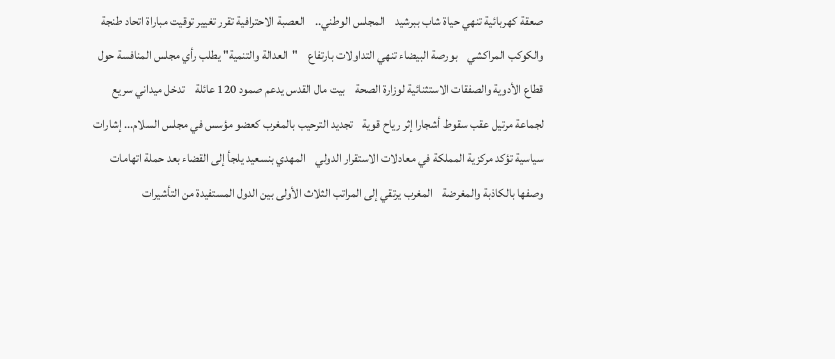صعقة كهربائية تنهي حياة شاب ببرشيد    المجلس الوطني..    العصبة الاحترافية تقرر تغيير توقيت مباراة اتحاد طنجة والكوكب المراكشي    بورصة البيضاء تنهي التداولات بارتفاع    "العدالة والتنمية" يطلب رأي مجلس المنافسة حول قطاع الأدوية والصفقات الاستثنائية لوزارة الصحة    بيت مال القدس يدعم صمود 120 عائلة    تدخل ميداني سريع لجماعة مرتيل عقب سقوط أشجارا إثر رياح قوية    تجديد الترحيب بالمغرب كعضو مؤسس في مجلس السلام... إشارات سياسية تؤكد مركزية المملكة في معادلات الاستقرار الدولي    المهدي بنسعيد يلجأ إلى القضاء بعد حملة اتهامات وصفها بالكاذبة والمغرضة    المغرب يرتقي إلى المراتب الثلاث الأولى بين الدول المستفيدة من التأشيرات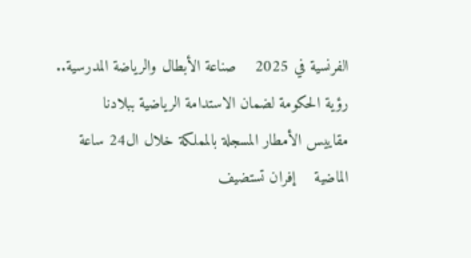الفرنسية في 2025    صناعة الأبطال والرياضة المدرسية.. رؤية الحكومة لضمان الاستدامة الرياضية ببلادنا    مقاييس الأمطار المسجلة بالمملكة خلال ال24 ساعة الماضية    إفران تستضيف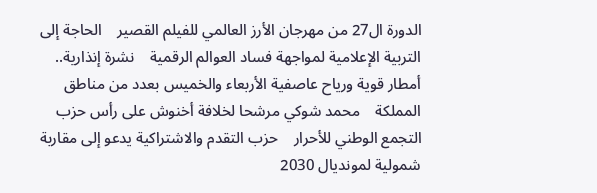الدورة ال27 من مهرجان الأرز العالمي للفيلم القصير    الحاجة إلى التربية الإعلامية لمواجهة فساد العوالم الرقمية    نشرة إنذارية.. أمطار قوية ورياح عاصفية الأربعاء والخميس بعدد من مناطق المملكة    محمد شوكي مرشحا لخلافة أخنوش على رأس حزب التجمع الوطني للأحرار    حزب التقدم والاشتراكية يدعو إلى مقاربة شمولية لمونديال 2030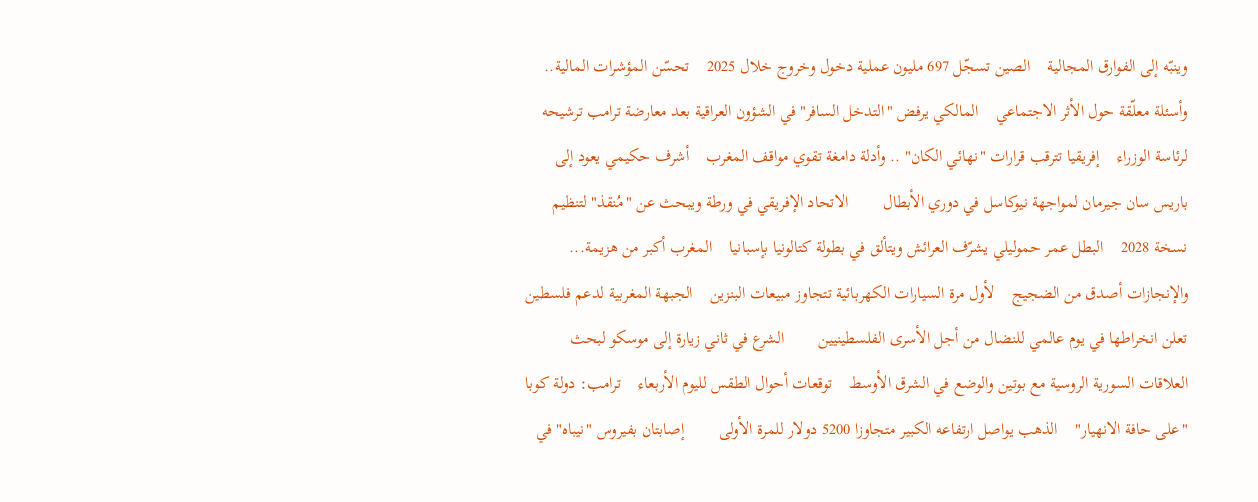وينبّه إلى الفوارق المجالية    الصين تسجّل 697 مليون عملية دخول وخروج خلال 2025    تحسّن المؤشرات المالية.. وأسئلة معلّقة حول الأثر الاجتماعي    المالكي يرفض "التدخل السافر" في الشؤون العراقية بعد معارضة ترامب ترشيحه لرئاسة الوزراء    إفريقيا تترقب قرارات "نهائي الكان" .. وأدلة دامغة تقوي مواقف المغرب    أشرف حكيمي يعود إلى باريس سان جيرمان لمواجهة نيوكاسل في دوري الأبطال        الاتحاد الإفريقي في ورطة ويبحث عن "مُنقذ" لتنظيم نسخة 2028    البطل عمر حموليلي يشرّف العرائش ويتألق في بطولة كتالونيا بإسبانيا    المغرب أكبر من هزيمة... والإنجازات أصدق من الضجيج    لأول مرة السيارات الكهربائية تتجاوز مبيعات البنزين    الجبهة المغربية لدعم فلسطين تعلن انخراطها في يوم عالمي للنضال من أجل الأسرى الفلسطينيين        الشرع في ثاني زيارة إلى موسكو لبحث العلاقات السورية الروسية مع بوتين والوضع في الشرق الأوسط    توقعات أحوال الطقس لليوم الأربعاء    ترامب: دولة كوبا "على حافة الانهيار"    الذهب يواصل ارتفاعه الكبير متجاوزا 5200 دولار للمرة الأولى        إصابتان بفيروس "نيباه" في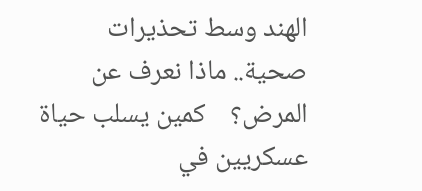الهند وسط تحذيرات صحية.. ماذا نعرف عن المرض؟    كمين يسلب حياة عسكريين في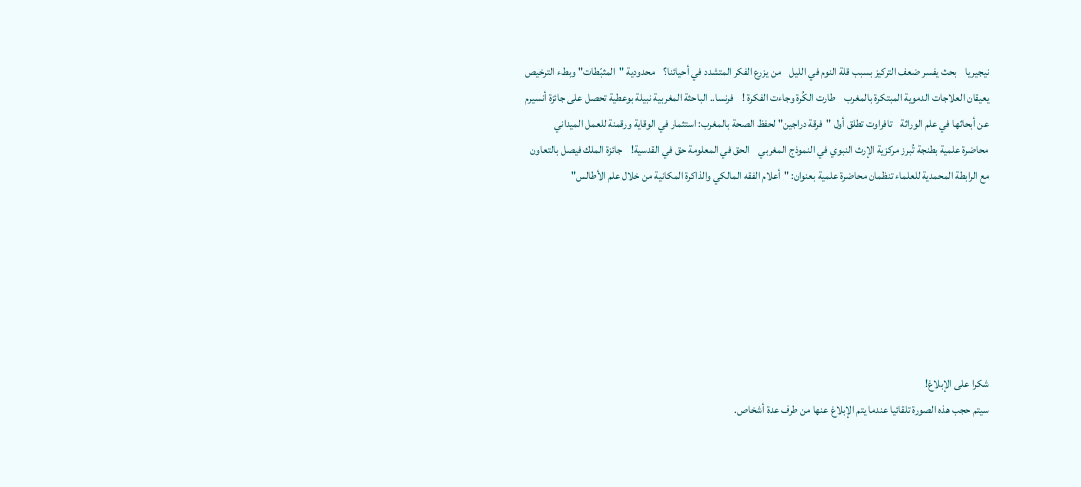نيجيريا    بحث يفسر ضعف التركيز بسبب قلة النوم في الليل    من يزرع الفكر المتشدد في أحيائنا؟    محدودية "المثبّطات" وبطء الترخيص يعيقان العلاجات الدموية المبتكرة بالمغرب    طارت الكُرة وجاءت الفكرة !    فرنسا.. الباحثة المغربية نبيلة بوعطية تحصل على جائزة أنسيرم عن أبحاثها في علم الوراثة    تافراوت تطلق أول "فرقة دراجين" لحفظ الصحة بالمغرب: استثمار في الوقاية ورقمنة للعمل الميداني    محاضرة علمية بطنجة تُبرز مركزية الإرث النبوي في النموذج المغربي    الحق في المعلومة حق في القدسية!    جائزة الملك فيصل بالتعاون مع الرابطة المحمدية للعلماء تنظمان محاضرة علمية بعنوان: "أعلام الفقه المالكي والذاكرة المكانية من خلال علم الأطالس"







شكرا على الإبلاغ!
سيتم حجب هذه الصورة تلقائيا عندما يتم الإبلاغ عنها من طرف عدة أشخاص.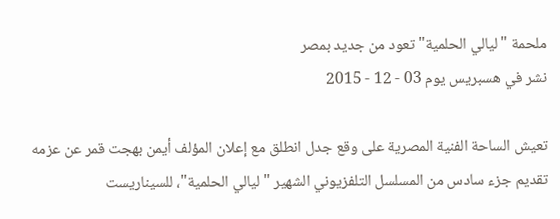ملحمة "ليالي الحلمية" تعود من جديد بمصر
نشر في هسبريس يوم 03 - 12 - 2015

تعيش الساحة الفنية المصرية على وقع جدل انطلق مع إعلان المؤلف أيمن بهجت قمر عن عزمه تقديم جزء سادس من المسلسل التلفزيوني الشهير " ليالي الحلمية"، للسيناريست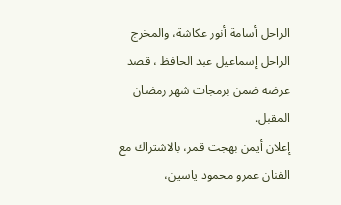الراحل أسامة أنور عكاشة، والمخرج الراحل إسماعيل عبد الحافظ ، قصد عرضه ضمن برمجات شهر رمضان المقبل.
إعلان أيمن بهجت قمر، بالاشتراك مع الفنان عمرو محمود ياسين،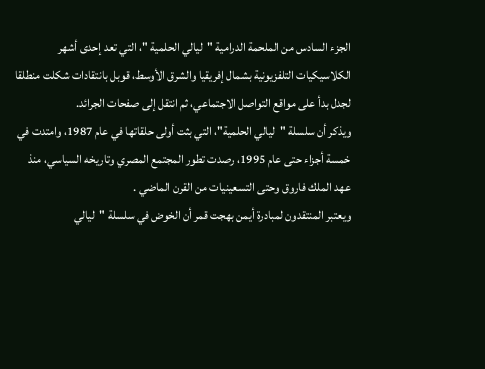الجزء السادس من الملحمة الدرامية "ليالي الحلمية "، التي تعد إحدى أشهر الكلاسيكيات التلفزيونية بشمال إفريقيا والشرق الأوسط، قوبل بانتقادات شكلت منطلقا لجدل بدأ على مواقع التواصل الاجتماعي، ثم انتقل إلى صفحات الجرائد.
ويذكر أن سلسلة "ليالي الحلمية"، التي بثت أولى حلقاتها في عام 1987، وامتدت في خمسة أجزاء حتى عام 1995، رصدت تطور المجتمع المصري وتاريخه السياسي، منذ عهد الملك فاروق وحتى التسعينيات من القرن الماضي .
ويعتبر المنتقدون لمبادرة أيمن بهجت قمر أن الخوض في سلسلة "ليالي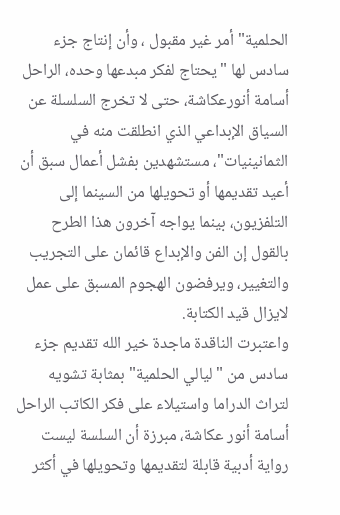الحلمية" أمر غير مقبول ، وأن إنتاج جزء سادس لها "يحتاج لفكر مبدعها وحده، الراحل أسامة أنورعكاشة، حتى لا تخرج السلسلة عن السياق الإبداعي الذي انطلقت منه في الثمانينيات"، مستشهدين بفشل أعمال سبق أن أعيد تقديمها أو تحويلها من السينما إلى التلفزيون، بينما يواجه آخرون هذا الطرح بالقول إن الفن والإبداع قائمان على التجريب والتغيير، ويرفضون الهجوم المسبق على عمل لايزال قيد الكتابة.
واعتبرت الناقدة ماجدة خير الله تقديم جزء سادس من " ليالي الحلمية" بمثابة تشويه لتراث الدراما واستيلاء على فكر الكاتب الراحل أسامة أنور عكاشة، مبرزة أن السلسة ليست رواية أدبية قابلة لتقديمها وتحويلها في أكثر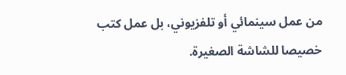من عمل سينمائي أو تلفزيوني، بل عمل كتب خصيصا للشاشة الصغيرة.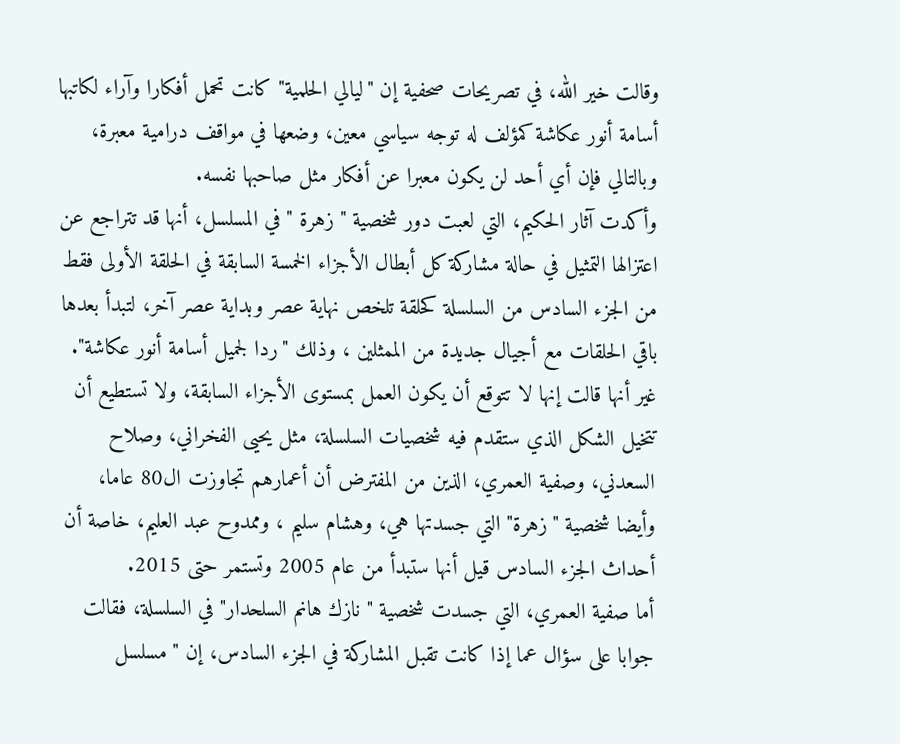وقالت خير الله، في تصريحات صحفية إن "ليالي الحلمية" كانت تحمل أفكارا وآراء لكاتبها أسامة أنور عكاشة كمؤلف له توجه سياسي معين، وضعها في مواقف درامية معبرة، وبالتالي فإن أي أحد لن يكون معبرا عن أفكار مثل صاحبها نفسه.
وأكدت آثار الحكيم، التي لعبت دور شخصية " زهرة " في المسلسل، أنها قد تتراجع عن اعتزالها التمثيل في حالة مشاركة كل أبطال الأجزاء الخمسة السابقة في الحلقة الأولى فقط من الجزء السادس من السلسلة كحلقة تلخص نهاية عصر وبداية عصر آخر، لتبدأ بعدها باقي الحلقات مع أجيال جديدة من الممثلين ، وذلك "ردا لجميل أسامة أنور عكاشة".
غير أنها قالت إنها لا تتوقع أن يكون العمل بمستوى الأجزاء السابقة، ولا تستطيع أن تتخيل الشكل الذي ستقدم فيه شخصيات السلسلة، مثل يحيى الفخراني، وصلاح السعدني، وصفية العمري، الذين من المفترض أن أعمارهم تجاوزت ال80 عاما، وأيضا شخصية "زهرة" التي جسدتها هي، وهشام سليم ، وممدوح عبد العليم، خاصة أن أحداث الجزء السادس قيل أنها ستبدأ من عام 2005 وتستمر حتى 2015.
أما صفية العمري، التي جسدت شخصية " نازك هانم السلحدار" في السلسلة، فقالت جوابا على سؤال عما إذا كانت تقبل المشاركة في الجزء السادس، إن " مسلسل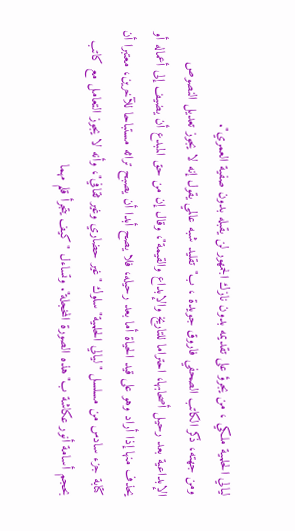ليالي الحلمية ملكي ، من يجرؤ على تقديمه بدون نازك الجمهور لن يقبله بدون صفية العمري".
ومن جهته، ذكر الكاتب الصحفي فاروق جويدة ، ب"تقليد شبه عالمي يقول إنه لا يجوز تعديل النصوص الإبداعية بعد رحيل أصحابها، احتراما للتاريخ والإبداع والقيمة"، وقال إن من حق المبدع أن يضيف إلى أعماله أو يحذف منها إذا أراد وهو على قيد الحياة أما بعد رحيله، فلا يصح أبدا أن يصبح تراثه مستباحا للآخرين، معتبرا أن كتابة جزء سادس من مسلسل "ليالي الحلمية" سلوك "غير حضاري وغير ثقافي"، وأنه لا يجوز التعامل مع كاتب بحجم أسامة أنور عكاشة ب"هذه الصورة المخجلة". وتساءل "كيف يتجرأ قلم مهما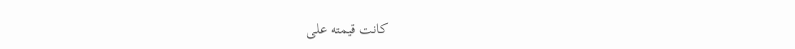كانت قيمته على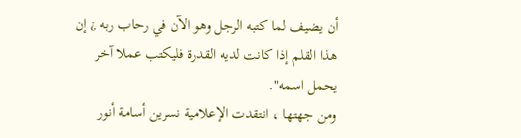أن يضيف لما كتبه الرجل وهو الآن في رحاب ربه ¿ إن هذا القلم إذا كانت لديه القدرة فليكتب عملا آخر يحمل اسمه".
ومن جهتها ، انتقدت الإعلامية نسرين أسامة أنور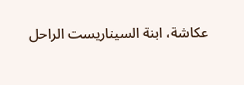عكاشة، ابنة السيناريست الراحل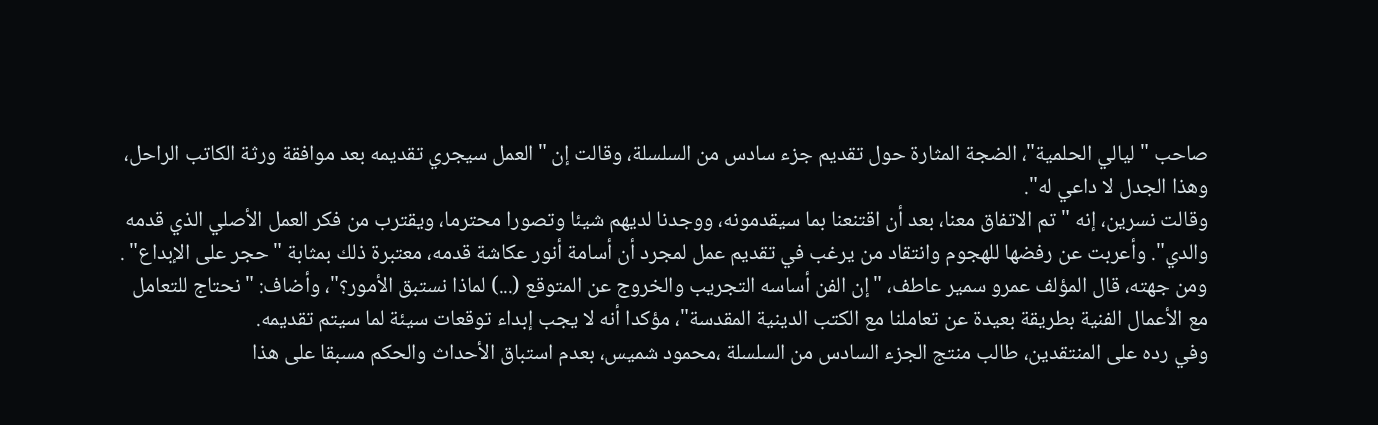صاحب " ليالي الحلمية"، الضجة المثارة حول تقديم جزء سادس من السلسلة، وقالت إن "العمل سيجري تقديمه بعد موافقة ورثة الكاتب الراحل، وهذا الجدل لا داعي له".
وقالت نسرين، إنه "تم الاتفاق معنا، بعد أن اقتنعنا بما سيقدمونه، ووجدنا لديهم شيئا وتصورا محترما، ويقترب من فكر العمل الأصلي الذي قدمه والدي". وأعربت عن رفضها للهجوم وانتقاد من يرغب في تقديم عمل لمجرد أن أسامة أنور عكاشة قدمه، معتبرة ذلك بمثابة "حجر على الإبداع" .
ومن جهته، قال المؤلف عمرو سمير عاطف، "إن الفن أساسه التجريب والخروج عن المتوقع (...) لماذا نستبق الأمور؟"، وأضاف: "نحتاج للتعامل مع الأعمال الفنية بطريقة بعيدة عن تعاملنا مع الكتب الدينية المقدسة"، مؤكدا أنه لا يجب إبداء توقعات سيئة لما سيتم تقديمه.
وفي رده على المنتقدين، طالب منتج الجزء السادس من السلسلة ،محمود شميس، بعدم استباق الأحداث والحكم مسبقا على هذا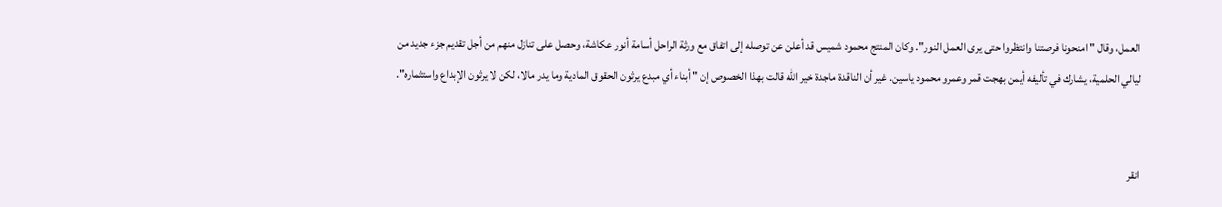العمل، وقال " امنحونا فرصتنا وانتظروا حتى يرى العمل النور". وكان المنتج محمود شميس قد أعلن عن توصله إلى اتفاق مع ورثة الراحل أسامة أنور عكاشة، وحصل على تنازل منهم من أجل تقديم جزء جديد من ليالي الحلمية، يشارك في تأليفه أيمن بهجت قمر وعمرو محمود ياسين. غير أن الناقدة ماجدة خير الله قالت بهذا الخصوص إن " أبناء أي مبدع يرثون الحقوق المادية وما يدر مالا، لكن لا يرثون الإبداع واستثماره".


انقر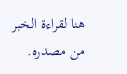هنا لقراءة الخبر من مصدره.